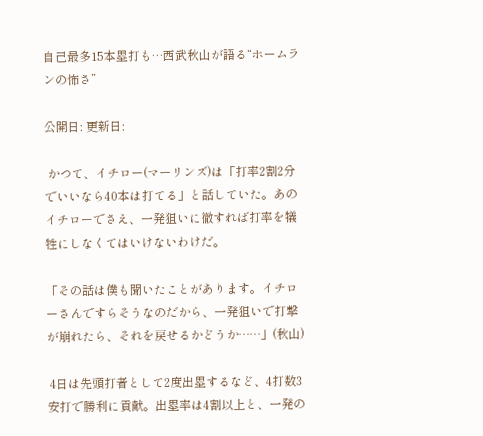自己最多15本塁打も…西武秋山が語る“ホームランの怖さ”

公開日: 更新日:

 かつて、イチロー(マーリンズ)は「打率2割2分でいいなら40本は打てる」と話していた。あのイチローでさえ、一発狙いに徹すれば打率を犠牲にしなくてはいけないわけだ。

「その話は僕も聞いたことがあります。イチローさんですらそうなのだから、一発狙いで打撃が崩れたら、それを戻せるかどうか……」(秋山)

 4日は先頭打者として2度出塁するなど、4打数3安打で勝利に貢献。出塁率は4割以上と、一発の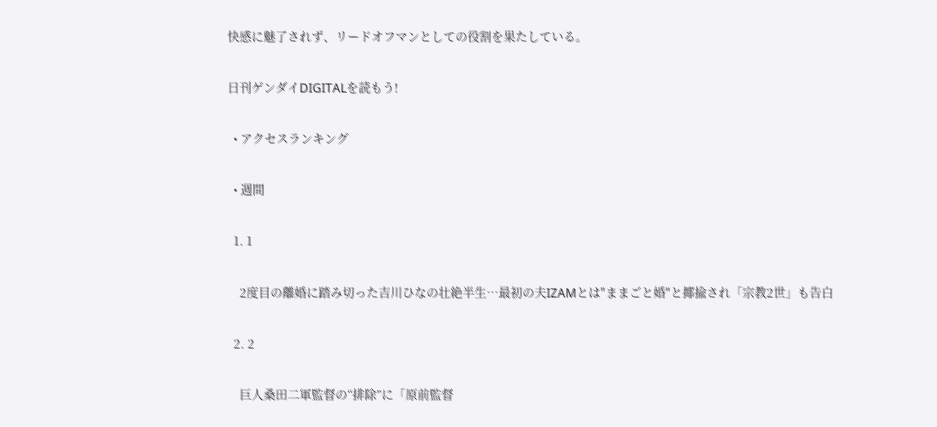快感に魅了されず、リードオフマンとしての役割を果たしている。

日刊ゲンダイDIGITALを読もう!

  • アクセスランキング

  • 週間

  1. 1

    2度目の離婚に踏み切った吉川ひなの壮絶半生…最初の夫IZAMとは"ままごと婚"と揶揄され「宗教2世」も告白

  2. 2

    巨人桑田二軍監督の“排除”に「原前監督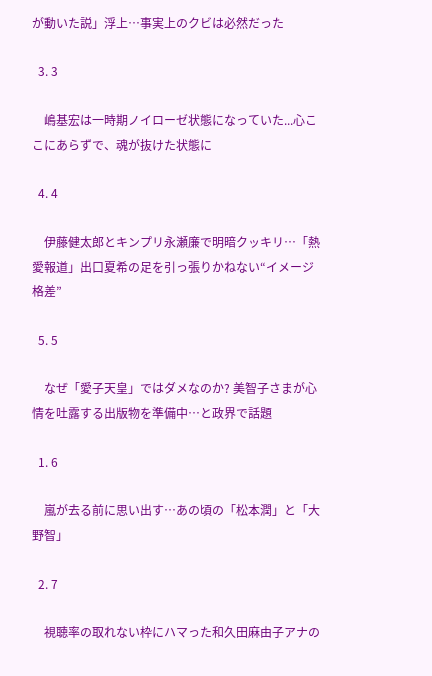が動いた説」浮上…事実上のクビは必然だった

  3. 3

    嶋基宏は一時期ノイローゼ状態になっていた...心ここにあらずで、魂が抜けた状態に

  4. 4

    伊藤健太郎とキンプリ永瀬廉で明暗クッキリ…「熱愛報道」出口夏希の足を引っ張りかねない“イメージ格差”

  5. 5

    なぜ「愛子天皇」ではダメなのか? 美智子さまが心情を吐露する出版物を準備中…と政界で話題

  1. 6

    嵐が去る前に思い出す…あの頃の「松本潤」と「大野智」

  2. 7

    視聴率の取れない枠にハマった和久田麻由子アナの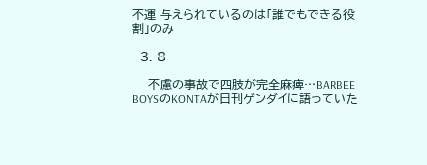不運 与えられているのは「誰でもできる役割」のみ

  3. 8

    不慮の事故で四肢が完全麻痺…BARBEE BOYSのKONTAが日刊ゲンダイに語っていた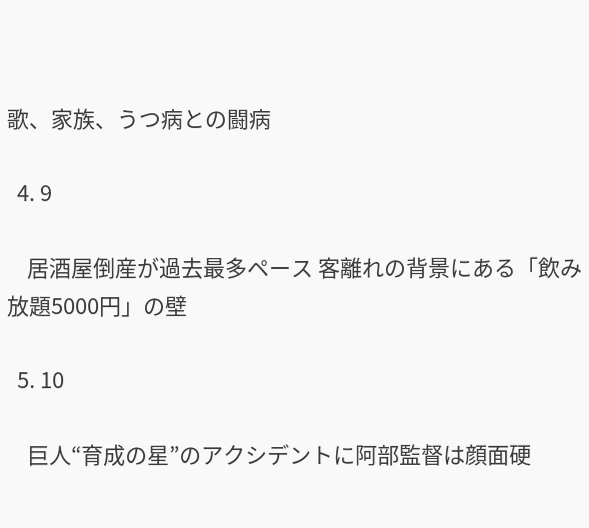歌、家族、うつ病との闘病

  4. 9

    居酒屋倒産が過去最多ペース 客離れの背景にある「飲み放題5000円」の壁

  5. 10

    巨人“育成の星”のアクシデントに阿部監督は顔面硬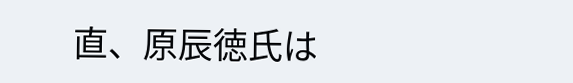直、原辰徳氏は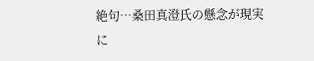絶句…桑田真澄氏の懸念が現実に